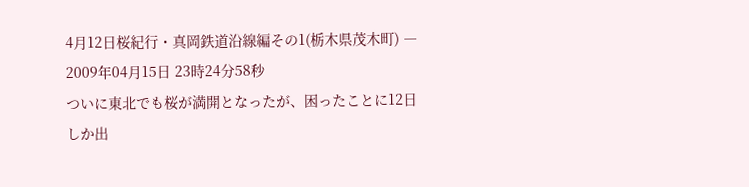4月12日桜紀行・真岡鉄道沿線編その1(栃木県茂木町) ― 2009年04月15日 23時24分58秒
ついに東北でも桜が満開となったが、困ったことに12日しか出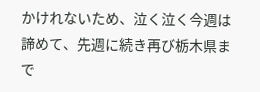かけれないため、泣く泣く今週は諦めて、先週に続き再び栃木県まで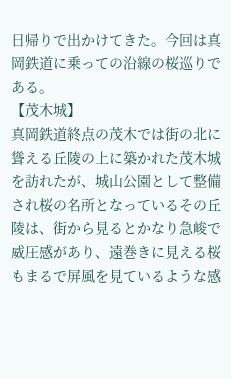日帰りで出かけてきた。今回は真岡鉄道に乗っての沿線の桜巡りである。
【茂木城】
真岡鉄道終点の茂木では街の北に聳える丘陵の上に築かれた茂木城を訪れたが、城山公園として整備され桜の名所となっているその丘陵は、街から見るとかなり急峻で威圧感があり、遠巻きに見える桜もまるで屏風を見ているような感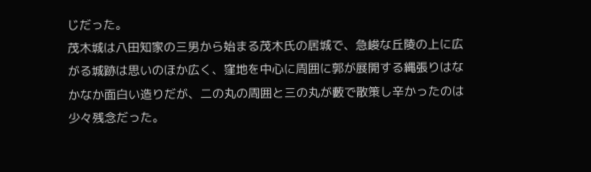じだった。
茂木城は八田知家の三男から始まる茂木氏の居城で、急峻な丘陵の上に広がる城跡は思いのほか広く、窪地を中心に周囲に郭が展開する縄張りはなかなか面白い造りだが、二の丸の周囲と三の丸が藪で散策し辛かったのは少々残念だった。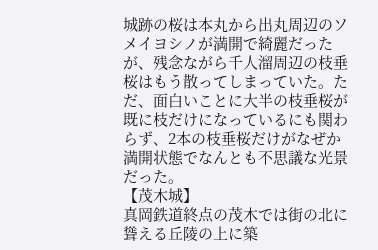城跡の桜は本丸から出丸周辺のソメイヨシノが満開で綺麗だったが、残念ながら千人溜周辺の枝垂桜はもう散ってしまっていた。ただ、面白いことに大半の枝垂桜が既に枝だけになっているにも関わらず、2本の枝垂桜だけがなぜか満開状態でなんとも不思議な光景だった。
【茂木城】
真岡鉄道終点の茂木では街の北に聳える丘陵の上に築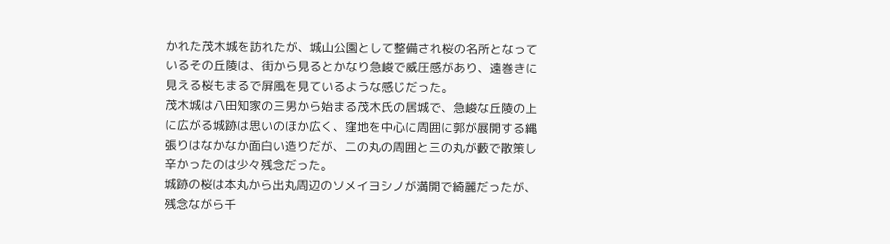かれた茂木城を訪れたが、城山公園として整備され桜の名所となっているその丘陵は、街から見るとかなり急峻で威圧感があり、遠巻きに見える桜もまるで屏風を見ているような感じだった。
茂木城は八田知家の三男から始まる茂木氏の居城で、急峻な丘陵の上に広がる城跡は思いのほか広く、窪地を中心に周囲に郭が展開する縄張りはなかなか面白い造りだが、二の丸の周囲と三の丸が藪で散策し辛かったのは少々残念だった。
城跡の桜は本丸から出丸周辺のソメイヨシノが満開で綺麗だったが、残念ながら千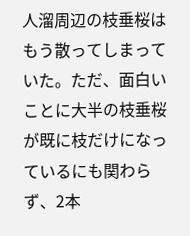人溜周辺の枝垂桜はもう散ってしまっていた。ただ、面白いことに大半の枝垂桜が既に枝だけになっているにも関わらず、2本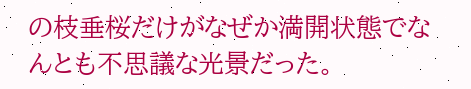の枝垂桜だけがなぜか満開状態でなんとも不思議な光景だった。